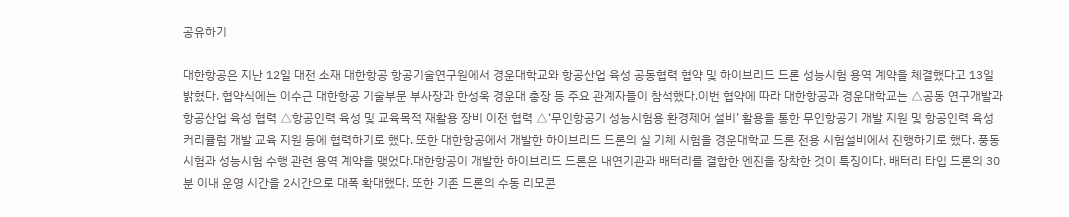공유하기

대한항공은 지난 12일 대전 소재 대한항공 항공기술연구원에서 경운대학교와 항공산업 육성 공동협력 협약 및 하이브리드 드론 성능시험 용역 계약을 체결했다고 13일 밝혔다. 협약식에는 이수근 대한항공 기술부문 부사장과 한성욱 경운대 총장 등 주요 관계자들이 참석했다.이번 협약에 따라 대한항공과 경운대학교는 △공동 연구개발과 항공산업 육성 협력 △항공인력 육성 및 교육목적 재활용 장비 이전 협력 △‘무인항공기 성능시험용 환경제어 설비’ 활용을 통한 무인항공기 개발 지원 및 항공인력 육성 커리큘럼 개발 교육 지원 등에 협력하기로 했다. 또한 대한항공에서 개발한 하이브리드 드론의 실 기체 시험을 경운대학교 드론 전용 시험설비에서 진행하기로 했다. 풍동시험과 성능시험 수행 관련 용역 계약을 맺었다.대한항공이 개발한 하이브리드 드론은 내연기관과 배터리를 결합한 엔진을 장착한 것이 특징이다. 배터리 타입 드론의 30분 이내 운영 시간을 2시간으로 대폭 확대했다. 또한 기존 드론의 수동 리모콘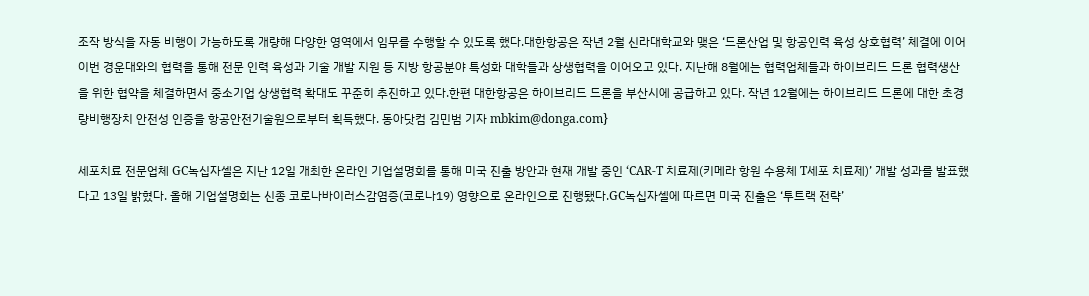조작 방식을 자동 비행이 가능하도록 개량해 다양한 영역에서 임무를 수행할 수 있도록 했다.대한항공은 작년 2월 신라대학교와 맺은 ‘드론산업 및 항공인력 육성 상호협력’ 체결에 이어 이번 경운대와의 협력을 통해 전문 인력 육성과 기술 개발 지원 등 지방 항공분야 특성화 대학들과 상생협력을 이어오고 있다. 지난해 8월에는 협력업체들과 하이브리드 드론 협력생산을 위한 협약을 체결하면서 중소기업 상생협력 확대도 꾸준히 추진하고 있다.한편 대한항공은 하이브리드 드론을 부산시에 공급하고 있다. 작년 12월에는 하이브리드 드론에 대한 초경량비행장치 안전성 인증을 항공안전기술원으로부터 획득했다. 동아닷컴 김민범 기자 mbkim@donga.com}

세포치료 전문업체 GC녹십자셀은 지난 12일 개최한 온라인 기업설명회를 통해 미국 진출 방안과 현재 개발 중인 ‘CAR-T 치료제(키메라 항원 수용체 T세포 치료제)’ 개발 성과를 발표했다고 13일 밝혔다. 올해 기업설명회는 신종 코로나바이러스감염증(코로나19) 영향으로 온라인으로 진행됐다.GC녹십자셀에 따르면 미국 진출은 ‘투트랙 전략’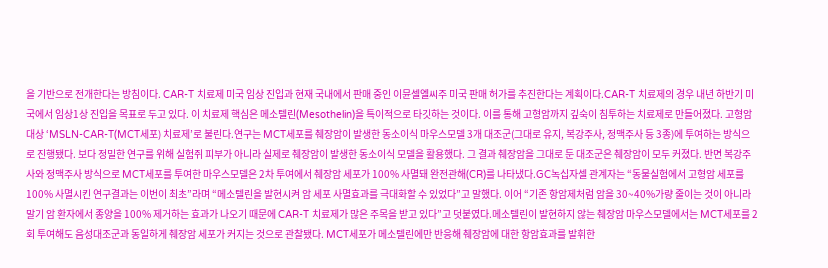을 기반으로 전개한다는 방침이다. CAR-T 치료제 미국 임상 진입과 현재 국내에서 판매 중인 이뮨셀엘씨주 미국 판매 허가를 추진한다는 계획이다.CAR-T 치료제의 경우 내년 하반기 미국에서 임상1상 진입을 목표로 두고 있다. 이 치료제 핵심은 메소텔린(Mesothelin)을 특이적으로 타깃하는 것이다. 이를 통해 고형암까지 깊숙이 침투하는 치료제로 만들어졌다. 고형암 대상 ‘MSLN-CAR-T(MCT세포) 치료제’로 불린다.연구는 MCT세포를 췌장암이 발생한 동소이식 마우스모델 3개 대조군(그대로 유지, 복강주사, 정맥주사 등 3종)에 투여하는 방식으로 진행됐다. 보다 정밀한 연구를 위해 실험쥐 피부가 아니라 실제로 췌장암이 발생한 동소이식 모델을 활용했다. 그 결과 췌장암을 그대로 둔 대조군은 췌장암이 모두 커졌다. 반면 복강주사와 정맥주사 방식으로 MCT세포를 투여한 마우스모델은 2차 투여에서 췌장암 세포가 100% 사멸돼 완전관해(CR)를 나타냈다.GC녹십자셀 관계자는 “동물실험에서 고형암 세포를 100% 사멸시킨 연구결과는 이번이 최초”라며 “메소텔린을 발현시켜 암 세포 사멸효과를 극대화할 수 있었다”고 말했다. 이어 “기존 항암제처럼 암을 30~40%가량 줄이는 것이 아니라 말기 암 환자에서 종양을 100% 제거하는 효과가 나오기 때문에 CAR-T 치료제가 많은 주목을 받고 있다”고 덧붙였다.메소텔린이 발현하지 않는 췌장암 마우스모델에서는 MCT세포를 2회 투여해도 음성대조군과 동일하게 췌장암 세포가 커지는 것으로 관찰됐다. MCT세포가 메소텔린에만 반응해 췌장암에 대한 항암효과를 발휘한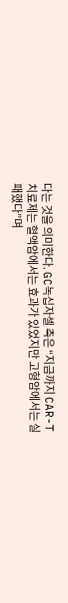다는 것을 의미한다. GC녹십자셀 측은 “지금까지 CAR-T 치료제는 혈액암에서는 효과가 있었지만 고형암에서는 실패했다”며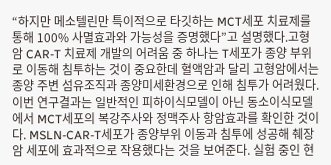“하지만 메소텔린만 특이적으로 타깃하는 MCT세포 치료제를 통해 100% 사멸효과와 가능성을 증명했다”고 설명했다.고형암 CAR-T 치료제 개발의 어려움 중 하나는 T세포가 종양 부위로 이동해 침투하는 것이 중요한데 혈액암과 달리 고형암에서는 종양 주변 섬유조직과 종양미세환경으로 인해 침투가 어려웠다. 이번 연구결과는 일반적인 피하이식모델이 아닌 동소이식모델에서 MCT세포의 복강주사와 정맥주사 항암효과를 확인한 것이다. MSLN-CAR-T세포가 종양부위 이동과 침투에 성공해 췌장암 세포에 효과적으로 작용했다는 것을 보여준다. 실험 중인 현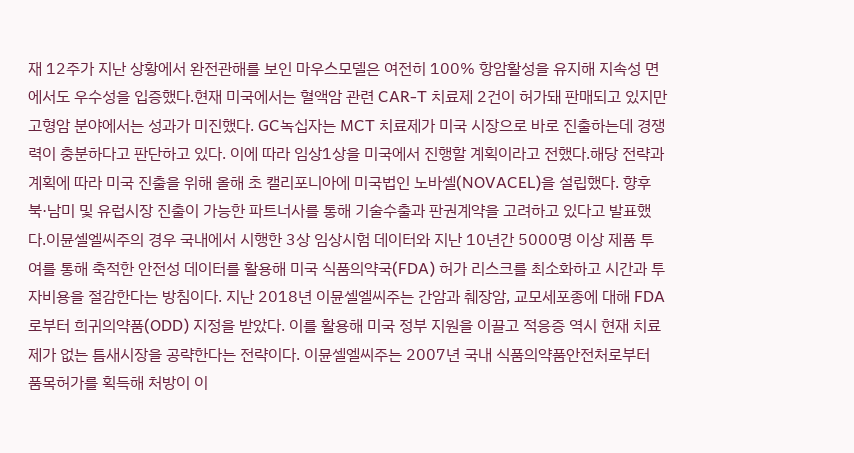재 12주가 지난 상황에서 완전관해를 보인 마우스모델은 여전히 100% 항암활성을 유지해 지속성 면에서도 우수성을 입증했다.현재 미국에서는 혈액암 관련 CAR-T 치료제 2건이 허가돼 판매되고 있지만 고형암 분야에서는 성과가 미진했다. GC녹십자는 MCT 치료제가 미국 시장으로 바로 진출하는데 경쟁력이 충분하다고 판단하고 있다. 이에 따라 임상1상을 미국에서 진행할 계획이라고 전했다.해당 전략과 계획에 따라 미국 진출을 위해 올해 초 캘리포니아에 미국법인 노바셀(NOVACEL)을 설립했다. 향후 북·남미 및 유럽시장 진출이 가능한 파트너사를 통해 기술수출과 판권계약을 고려하고 있다고 발표했다.이뮨셀엘씨주의 경우 국내에서 시행한 3상 임상시험 데이터와 지난 10년간 5000명 이상 제품 투여를 통해 축적한 안전성 데이터를 활용해 미국 식품의약국(FDA) 허가 리스크를 최소화하고 시간과 투자비용을 절감한다는 방침이다. 지난 2018년 이뮨셀엘씨주는 간암과 췌장암, 교모세포종에 대해 FDA로부터 희귀의약품(ODD) 지정을 받았다. 이를 활용해 미국 정부 지원을 이끌고 적응증 역시 현재 치료제가 없는 틈새시장을 공략한다는 전략이다. 이뮨셀엘씨주는 2007년 국내 식품의약품안전처로부터 품목허가를 획득해 처방이 이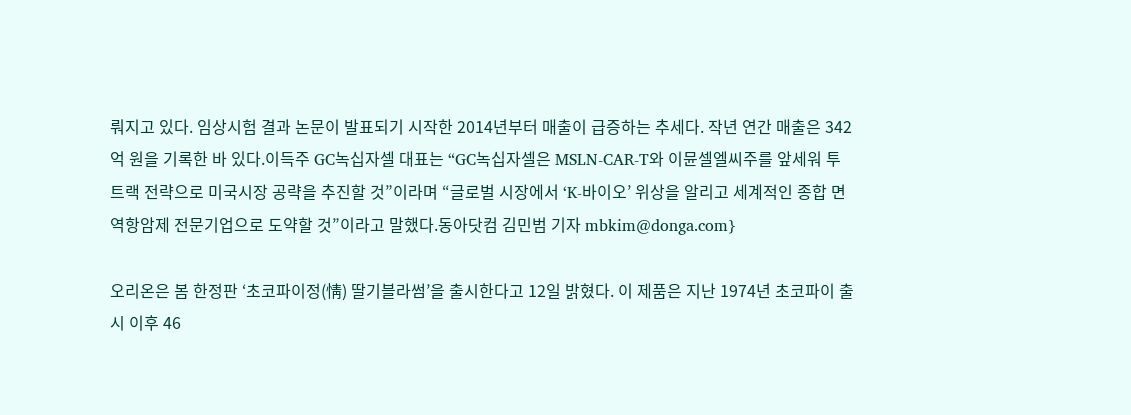뤄지고 있다. 임상시험 결과 논문이 발표되기 시작한 2014년부터 매출이 급증하는 추세다. 작년 연간 매출은 342억 원을 기록한 바 있다.이득주 GC녹십자셀 대표는 “GC녹십자셀은 MSLN-CAR-T와 이뮨셀엘씨주를 앞세워 투트랙 전략으로 미국시장 공략을 추진할 것”이라며 “글로벌 시장에서 ‘K-바이오’ 위상을 알리고 세계적인 종합 면역항암제 전문기업으로 도약할 것”이라고 말했다.동아닷컴 김민범 기자 mbkim@donga.com}

오리온은 봄 한정판 ‘초코파이정(情) 딸기블라썸’을 출시한다고 12일 밝혔다. 이 제품은 지난 1974년 초코파이 출시 이후 46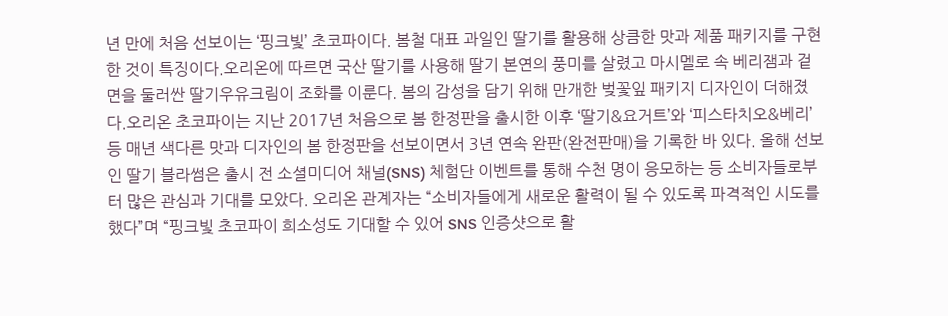년 만에 처음 선보이는 ‘핑크빛’ 초코파이다. 봄철 대표 과일인 딸기를 활용해 상큼한 맛과 제품 패키지를 구현한 것이 특징이다.오리온에 따르면 국산 딸기를 사용해 딸기 본연의 풍미를 살렸고 마시멜로 속 베리잼과 겉면을 둘러싼 딸기우유크림이 조화를 이룬다. 봄의 감성을 담기 위해 만개한 벚꽃잎 패키지 디자인이 더해졌다.오리온 초코파이는 지난 2017년 처음으로 봄 한정판을 출시한 이후 ‘딸기&요거트’와 ‘피스타치오&베리’ 등 매년 색다른 맛과 디자인의 봄 한정판을 선보이면서 3년 연속 완판(완전판매)을 기록한 바 있다. 올해 선보인 딸기 블라썸은 출시 전 소셜미디어 채널(SNS) 체험단 이벤트를 통해 수천 명이 응모하는 등 소비자들로부터 많은 관심과 기대를 모았다. 오리온 관계자는 “소비자들에게 새로운 활력이 될 수 있도록 파격적인 시도를 했다”며 “핑크빛 초코파이 희소성도 기대할 수 있어 SNS 인증샷으로 활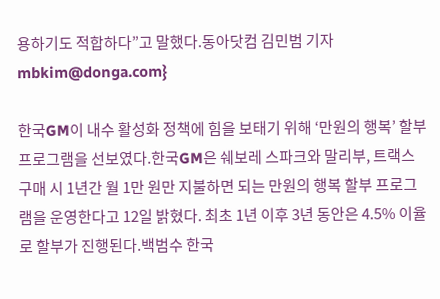용하기도 적합하다”고 말했다.동아닷컴 김민범 기자 mbkim@donga.com}

한국GM이 내수 활성화 정책에 힘을 보태기 위해 ‘만원의 행복’ 할부 프로그램을 선보였다.한국GM은 쉐보레 스파크와 말리부, 트랙스 구매 시 1년간 월 1만 원만 지불하면 되는 만원의 행복 할부 프로그램을 운영한다고 12일 밝혔다. 최초 1년 이후 3년 동안은 4.5% 이율로 할부가 진행된다.백범수 한국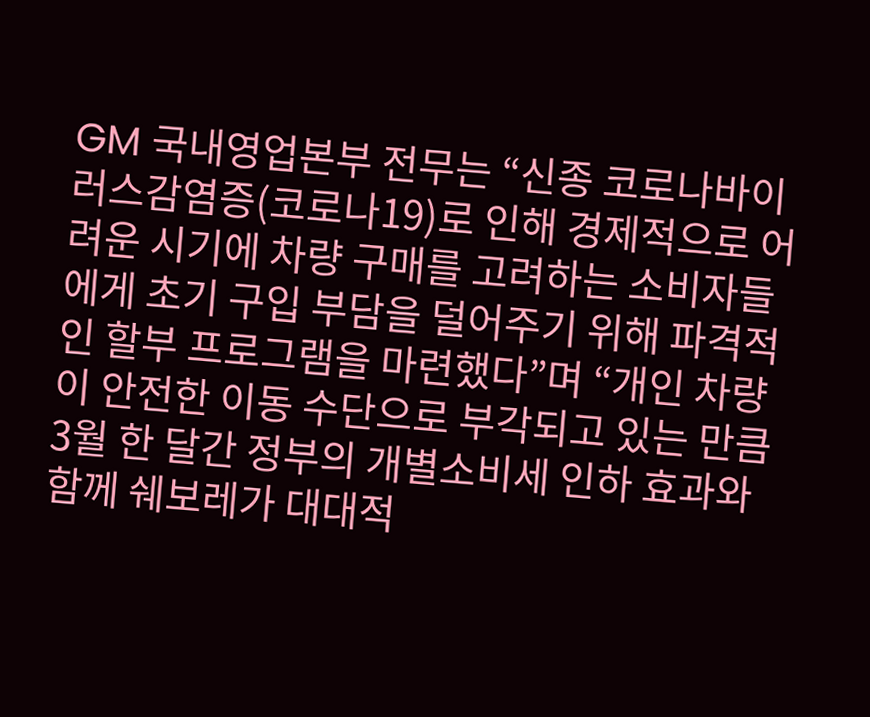GM 국내영업본부 전무는 “신종 코로나바이러스감염증(코로나19)로 인해 경제적으로 어려운 시기에 차량 구매를 고려하는 소비자들에게 초기 구입 부담을 덜어주기 위해 파격적인 할부 프로그램을 마련했다”며 “개인 차량이 안전한 이동 수단으로 부각되고 있는 만큼 3월 한 달간 정부의 개별소비세 인하 효과와 함께 쉐보레가 대대적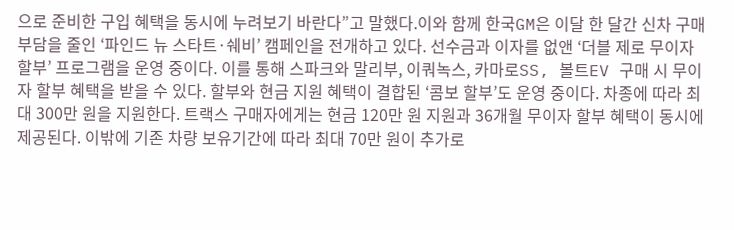으로 준비한 구입 혜택을 동시에 누려보기 바란다”고 말했다.이와 함께 한국GM은 이달 한 달간 신차 구매 부담을 줄인 ‘파인드 뉴 스타트·쉐비’ 캠페인을 전개하고 있다. 선수금과 이자를 없앤 ‘더블 제로 무이자 할부’ 프로그램을 운영 중이다. 이를 통해 스파크와 말리부, 이쿼녹스, 카마로SS, 볼트EV 구매 시 무이자 할부 혜택을 받을 수 있다. 할부와 현금 지원 혜택이 결합된 ‘콤보 할부’도 운영 중이다. 차종에 따라 최대 300만 원을 지원한다. 트랙스 구매자에게는 현금 120만 원 지원과 36개월 무이자 할부 혜택이 동시에 제공된다. 이밖에 기존 차량 보유기간에 따라 최대 70만 원이 추가로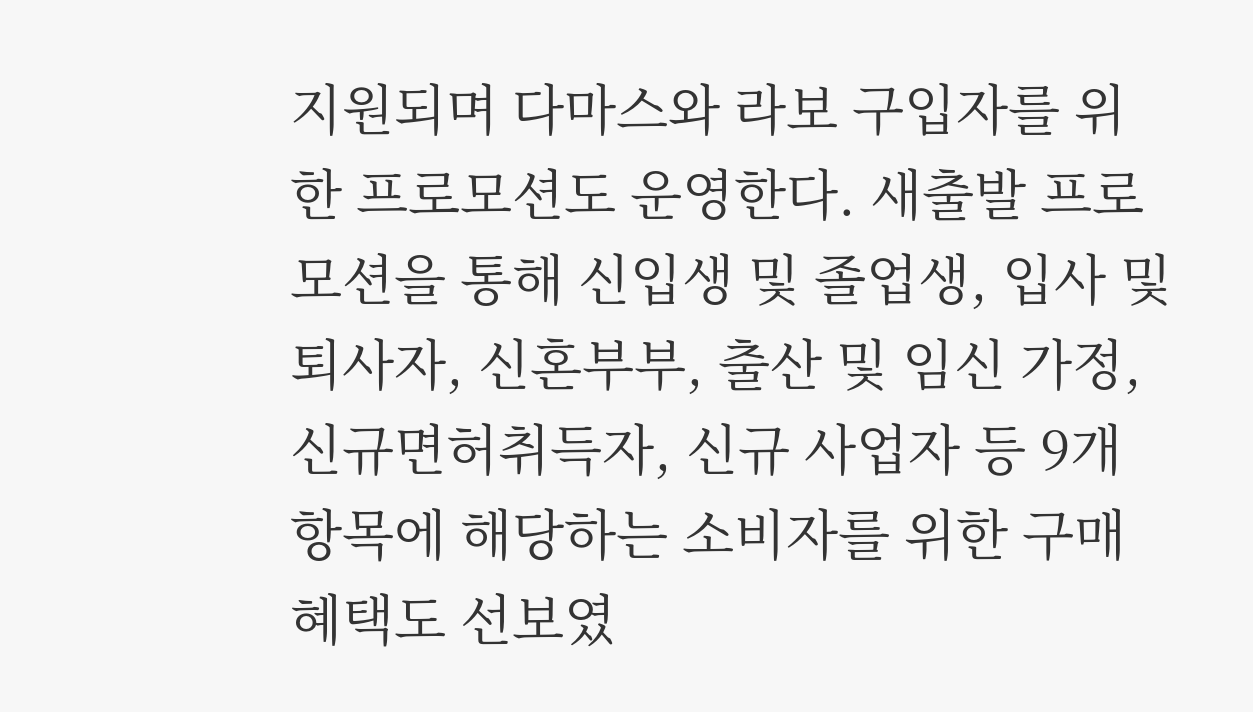지원되며 다마스와 라보 구입자를 위한 프로모션도 운영한다. 새출발 프로모션을 통해 신입생 및 졸업생, 입사 및 퇴사자, 신혼부부, 출산 및 임신 가정, 신규면허취득자, 신규 사업자 등 9개 항목에 해당하는 소비자를 위한 구매 혜택도 선보였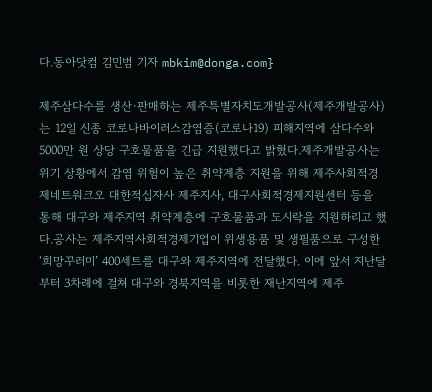다.동아닷컴 김민범 기자 mbkim@donga.com}

제주삼다수를 생산·판매하는 제주특별자치도개발공사(제주개발공사)는 12일 신종 코로나바이러스감염증(코로나19) 피해지역에 삼다수와 5000만 원 상당 구호물품을 긴급 지원했다고 밝혔다.제주개발공사는 위기 상황에서 감염 위험이 높은 취약계층 지원을 위해 제주사회적경제네트워크오 대한적십자사 제주지사, 대구사회적경제지원센터 등을 통해 대구와 제주지역 취약계층에 구호물품과 도시락을 지원하리고 했다.공사는 제주지역사회적경제기업이 위생용품 및 생필품으로 구성한 ‘희망꾸러미’ 400세트를 대구와 제주지역에 전달했다. 이에 앞서 지난달부터 3차례에 걸쳐 대구와 경북지역을 비롯한 재난지역에 제주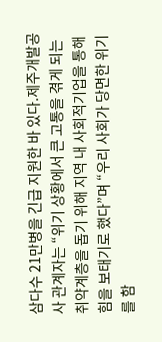삼다수 21만병을 긴급 지원한 바 있다.제주개발공사 관계자는 “위기 상황에서 큰 고통을 겪게 되는 취약계층을 돕기 위해 지역 내 사회적기업을 통해 힘을 보태기로 했다”며 “우리 사회가 당면한 위기를 함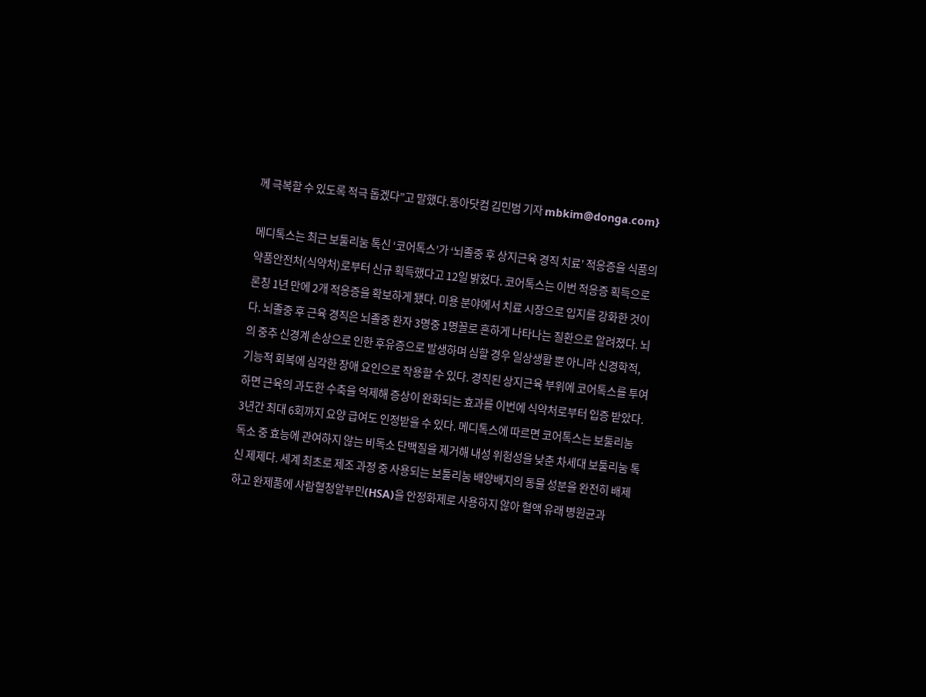께 극복할 수 있도록 적극 돕겠다”고 말했다.동아닷컴 김민범 기자 mbkim@donga.com}

메디톡스는 최근 보툴리눔 톡신 ‘코어톡스’가 ‘뇌졸중 후 상지근육 경직 치료’ 적응증을 식품의약품안전처(식약처)로부터 신규 획득했다고 12일 밝혔다. 코어톡스는 이번 적응증 획득으로 론칭 1년 만에 2개 적응증을 확보하게 됐다. 미용 분야에서 치료 시장으로 입지를 강화한 것이다. 뇌졸중 후 근육 경직은 뇌졸중 환자 3명중 1명꼴로 흔하게 나타나는 질환으로 알려졌다. 뇌의 중추 신경계 손상으로 인한 후유증으로 발생하며 심할 경우 일상생활 뿐 아니라 신경학적, 기능적 회복에 심각한 장애 요인으로 작용할 수 있다. 경직된 상지근육 부위에 코어톡스를 투여하면 근육의 과도한 수축을 억제해 증상이 완화되는 효과를 이번에 식약처로부터 입증 받았다. 3년간 최대 6회까지 요양 급여도 인정받을 수 있다. 메디톡스에 따르면 코어톡스는 보툴리눔 독소 중 효능에 관여하지 않는 비독소 단백질을 제거해 내성 위험성을 낮춘 차세대 보툴리눔 톡신 제제다. 세계 최초로 제조 과정 중 사용되는 보툴리눔 배양배지의 동물 성분을 완전히 배제하고 완제품에 사람혈청알부민(HSA)을 안정화제로 사용하지 않아 혈액 유래 병원균과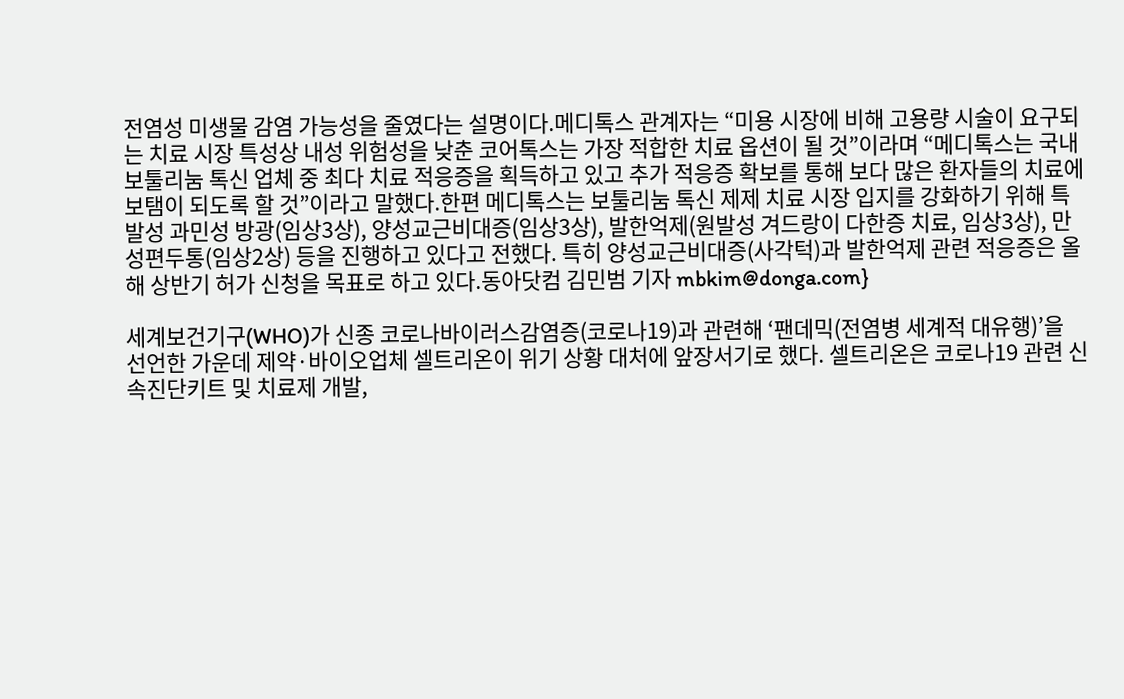전염성 미생물 감염 가능성을 줄였다는 설명이다.메디톡스 관계자는 “미용 시장에 비해 고용량 시술이 요구되는 치료 시장 특성상 내성 위험성을 낮춘 코어톡스는 가장 적합한 치료 옵션이 될 것”이라며 “메디톡스는 국내 보툴리눔 톡신 업체 중 최다 치료 적응증을 획득하고 있고 추가 적응증 확보를 통해 보다 많은 환자들의 치료에 보탬이 되도록 할 것”이라고 말했다.한편 메디톡스는 보툴리눔 톡신 제제 치료 시장 입지를 강화하기 위해 특발성 과민성 방광(임상3상), 양성교근비대증(임상3상), 발한억제(원발성 겨드랑이 다한증 치료, 임상3상), 만성편두통(임상2상) 등을 진행하고 있다고 전했다. 특히 양성교근비대증(사각턱)과 발한억제 관련 적응증은 올해 상반기 허가 신청을 목표로 하고 있다.동아닷컴 김민범 기자 mbkim@donga.com}

세계보건기구(WHO)가 신종 코로나바이러스감염증(코로나19)과 관련해 ‘팬데믹(전염병 세계적 대유행)’을 선언한 가운데 제약·바이오업체 셀트리온이 위기 상황 대처에 앞장서기로 했다. 셀트리온은 코로나19 관련 신속진단키트 및 치료제 개발,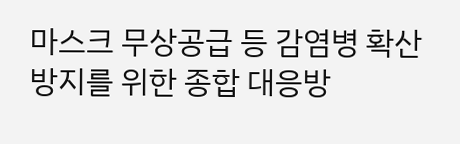마스크 무상공급 등 감염병 확산 방지를 위한 종합 대응방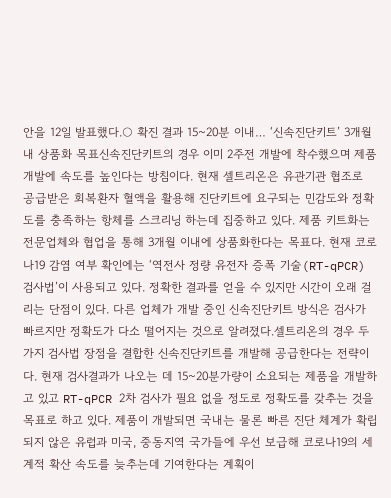안을 12일 발표했다.○ 확진 결과 15~20분 이내… ‘신속진단키트’ 3개월 내 상품화 목표신속진단키트의 경우 이미 2주전 개발에 착수했으며 제품 개발에 속도를 높인다는 방침이다. 현재 셀트리온은 유관기관 협조로 공급받은 회복환자 혈액을 활용해 진단키트에 요구되는 민감도와 정확도를 충족하는 항체를 스크리닝 하는데 집중하고 있다. 제품 키트화는 전문업체와 협업을 통해 3개월 이내에 상품화한다는 목표다. 현재 코로나19 감염 여부 확인에는 ‘역전사 정량 유전자 증폭 기술(RT-qPCR) 검사법’이 사용되고 있다. 정확한 결과를 얻을 수 있지만 시간이 오래 걸리는 단점이 있다. 다른 업체가 개발 중인 신속진단키트 방식은 검사가 빠르지만 정확도가 다소 떨어지는 것으로 알려졌다.셀트리온의 경우 두 가지 검사법 장점을 결합한 신속진단키트를 개발해 공급한다는 전략이다. 현재 검사결과가 나오는 데 15~20분가량이 소요되는 제품을 개발하고 있고 RT-qPCR 2차 검사가 필요 없을 정도로 정확도를 갖추는 것을 목표로 하고 있다. 제품이 개발되면 국내는 물론 빠른 진단 체계가 확립되지 않은 유럽과 미국, 중동지역 국가들에 우선 보급해 코로나19의 세계적 확산 속도를 늦추는데 기여한다는 계획이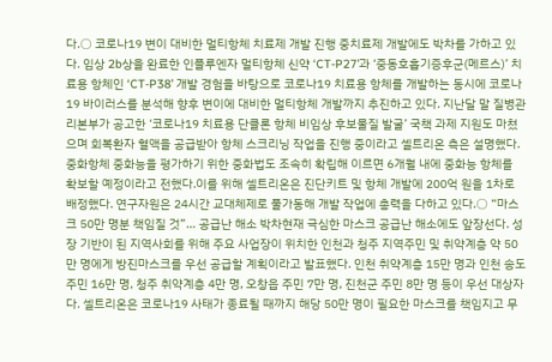다.○ 코로나19 변이 대비한 멀티항체 치료제 개발 진행 중치료제 개발에도 박차를 가하고 있다. 임상 2b상을 완료한 인플루엔자 멀티항체 신약 ‘CT-P27’과 ‘중동호흡기증후군(메르스)’ 치료용 항체인 ‘CT-P38’ 개발 경험을 바탕으로 코로나19 치료용 항체를 개발하는 동시에 코로나19 바이러스를 분석해 향후 변이에 대비한 멀티항체 개발까지 추진하고 있다. 지난달 말 질병관리본부가 공고한 ‘코로나19 치료용 단클론 항체 비임상 후보물질 발굴’ 국책 과제 지원도 마쳤으며 회복환자 혈액을 공급받아 항체 스크리닝 작업을 진행 중이라고 셀트리온 측은 설명했다. 중화항체 중화능을 평가하기 위한 중화법도 조속히 확립해 이르면 6개월 내에 중화능 항체를 확보할 예정이라고 전했다.이를 위해 셀트리온은 진단키트 및 항체 개발에 200억 원을 1차로 배정했다. 연구자원은 24시간 교대체제로 풀가동해 개발 작업에 총력을 다하고 있다.○ “마스크 50만 명분 책임질 것”… 공급난 해소 박차현재 극심한 마스크 공급난 해소에도 앞장선다. 성장 기반이 된 지역사회를 위해 주요 사업장이 위치한 인천과 청주 지역주민 및 취약계층 약 50만 명에게 방진마스크를 우선 공급할 계획이라고 발표했다. 인천 취약계층 15만 명과 인천 송도 주민 16만 명, 청주 취약계층 4만 명, 오창읍 주민 7만 명, 진천군 주민 8만 명 등이 우선 대상자다. 셀트리온은 코로나19 사태가 종료될 때까지 해당 50만 명이 필요한 마스크를 책임지고 무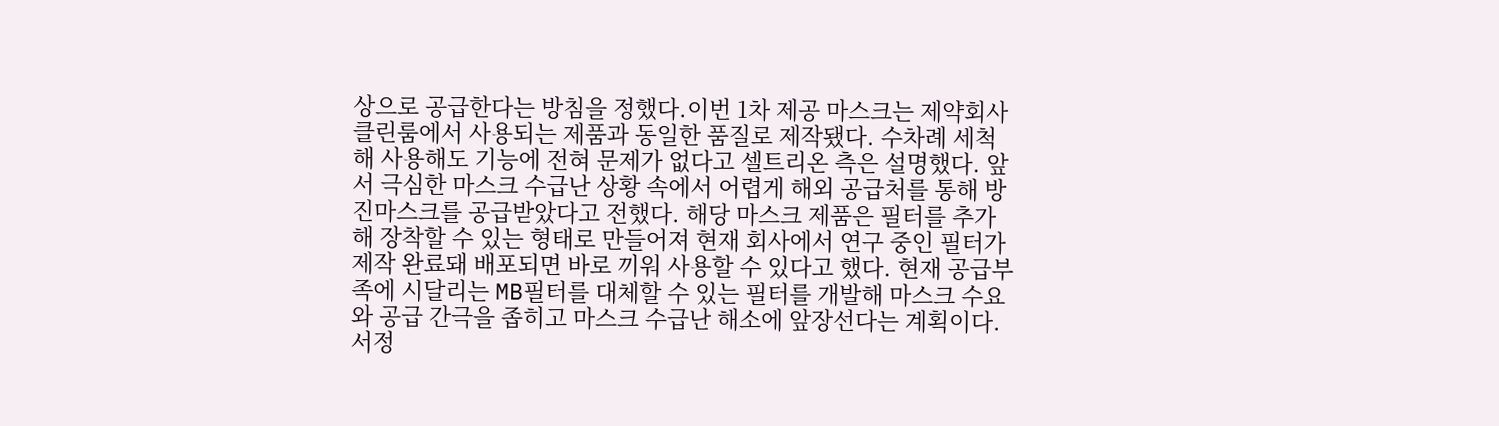상으로 공급한다는 방침을 정했다.이번 1차 제공 마스크는 제약회사 클린룸에서 사용되는 제품과 동일한 품질로 제작됐다. 수차례 세척해 사용해도 기능에 전혀 문제가 없다고 셀트리온 측은 설명했다. 앞서 극심한 마스크 수급난 상황 속에서 어렵게 해외 공급처를 통해 방진마스크를 공급받았다고 전했다. 해당 마스크 제품은 필터를 추가해 장착할 수 있는 형태로 만들어져 현재 회사에서 연구 중인 필터가 제작 완료돼 배포되면 바로 끼워 사용할 수 있다고 했다. 현재 공급부족에 시달리는 MB필터를 대체할 수 있는 필터를 개발해 마스크 수요와 공급 간극을 좁히고 마스크 수급난 해소에 앞장선다는 계획이다.서정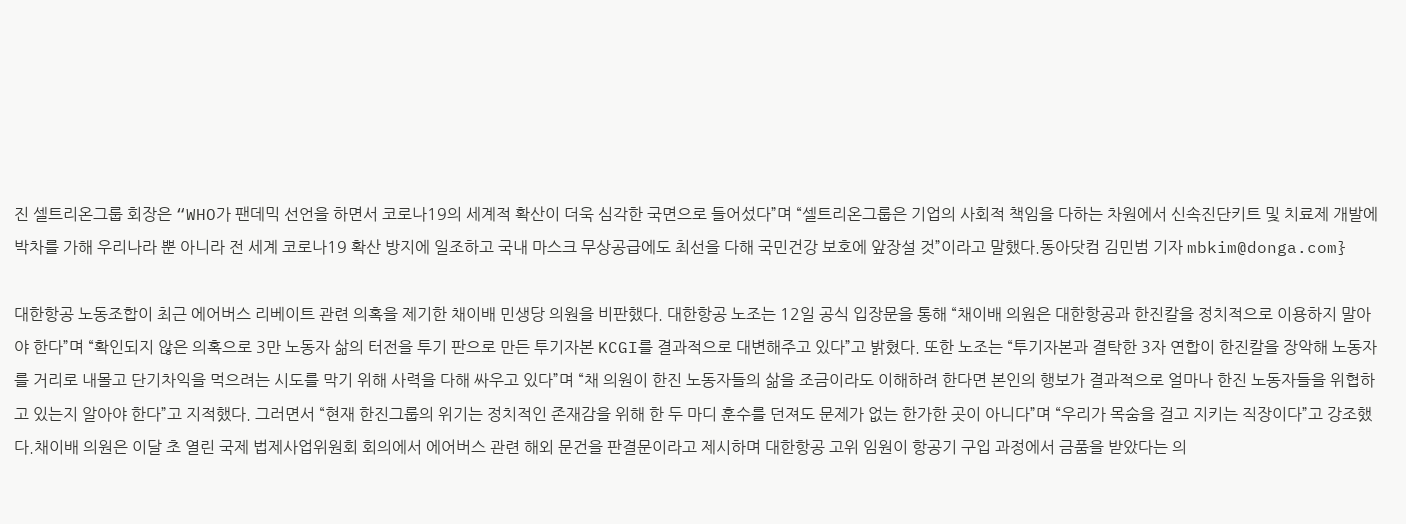진 셀트리온그룹 회장은 “WHO가 팬데믹 선언을 하면서 코로나19의 세계적 확산이 더욱 심각한 국면으로 들어섰다”며 “셀트리온그룹은 기업의 사회적 책임을 다하는 차원에서 신속진단키트 및 치료제 개발에 박차를 가해 우리나라 뿐 아니라 전 세계 코로나19 확산 방지에 일조하고 국내 마스크 무상공급에도 최선을 다해 국민건강 보호에 앞장설 것”이라고 말했다.동아닷컴 김민범 기자 mbkim@donga.com}

대한항공 노동조합이 최근 에어버스 리베이트 관련 의혹을 제기한 채이배 민생당 의원을 비판했다. 대한항공 노조는 12일 공식 입장문을 통해 “채이배 의원은 대한항공과 한진칼을 정치적으로 이용하지 말아야 한다”며 “확인되지 않은 의혹으로 3만 노동자 삶의 터전을 투기 판으로 만든 투기자본 KCGI를 결과적으로 대변해주고 있다”고 밝혔다. 또한 노조는 “투기자본과 결탁한 3자 연합이 한진칼을 장악해 노동자를 거리로 내몰고 단기차익을 먹으려는 시도를 막기 위해 사력을 다해 싸우고 있다”며 “채 의원이 한진 노동자들의 삶을 조금이라도 이해하려 한다면 본인의 행보가 결과적으로 얼마나 한진 노동자들을 위협하고 있는지 알아야 한다”고 지적했다. 그러면서 “현재 한진그룹의 위기는 정치적인 존재감을 위해 한 두 마디 훈수를 던져도 문제가 없는 한가한 곳이 아니다”며 “우리가 목숨을 걸고 지키는 직장이다”고 강조했다.채이배 의원은 이달 초 열린 국제 법제사업위원회 회의에서 에어버스 관련 해외 문건을 판결문이라고 제시하며 대한항공 고위 임원이 항공기 구입 과정에서 금품을 받았다는 의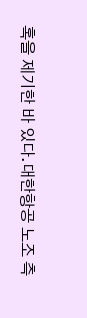혹을 제기한 바 있다.대한항공 노조 측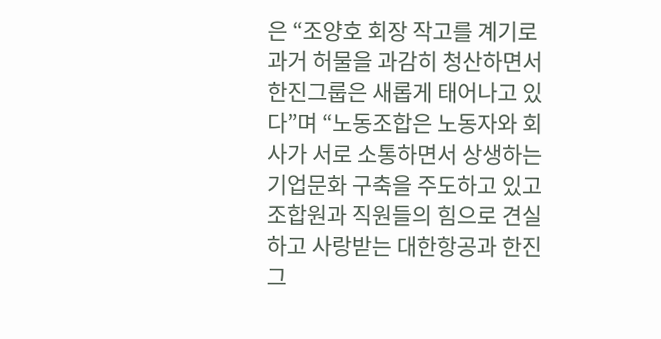은 “조양호 회장 작고를 계기로 과거 허물을 과감히 청산하면서 한진그룹은 새롭게 태어나고 있다”며 “노동조합은 노동자와 회사가 서로 소통하면서 상생하는 기업문화 구축을 주도하고 있고 조합원과 직원들의 힘으로 견실하고 사랑받는 대한항공과 한진그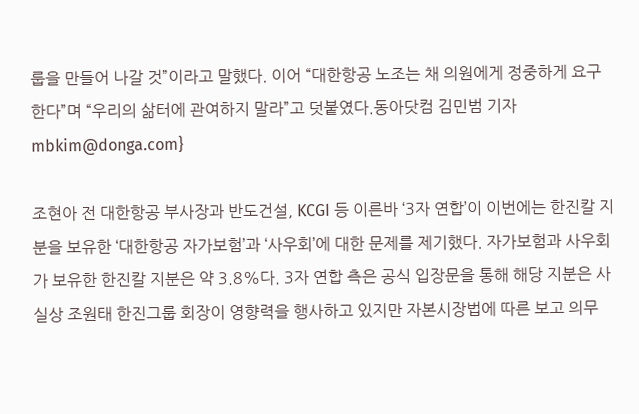룹을 만들어 나갈 것”이라고 말했다. 이어 “대한항공 노조는 채 의원에게 정중하게 요구한다”며 “우리의 삶터에 관여하지 말라”고 덧붙였다.동아닷컴 김민범 기자 mbkim@donga.com}

조현아 전 대한항공 부사장과 반도건설, KCGI 등 이른바 ‘3자 연합’이 이번에는 한진칼 지분을 보유한 ‘대한항공 자가보험’과 ‘사우회’에 대한 문제를 제기했다. 자가보험과 사우회가 보유한 한진칼 지분은 약 3.8%다. 3자 연합 측은 공식 입장문을 통해 해당 지분은 사실상 조원태 한진그룹 회장이 영향력을 행사하고 있지만 자본시장법에 따른 보고 의무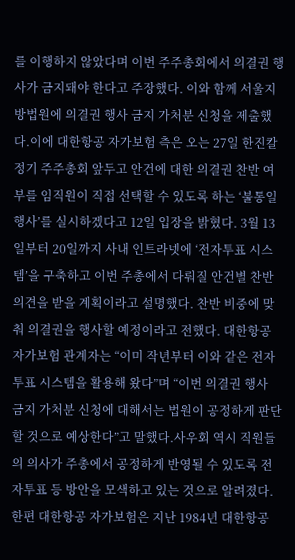를 이행하지 않았다며 이번 주주총회에서 의결권 행사가 금지돼야 한다고 주장했다. 이와 함께 서울지방법원에 의결권 행사 금지 가처분 신청을 제출했다.이에 대한항공 자가보험 측은 오는 27일 한진칼 정기 주주총회 앞두고 안건에 대한 의결권 찬반 여부를 임직원이 직접 선택할 수 있도록 하는 ‘불통일행사’를 실시하겠다고 12일 입장을 밝혔다. 3월 13일부터 20일까지 사내 인트라넷에 ‘전자투표 시스템’을 구축하고 이번 주총에서 다뤄질 안건별 찬반 의견을 받을 계획이라고 설명했다. 찬반 비중에 맞춰 의결권을 행사할 예정이라고 전했다. 대한항공 자가보험 관계자는 “이미 작년부터 이와 같은 전자투표 시스템을 활용해 왔다”며 “이번 의결권 행사 금지 가처분 신청에 대해서는 법원이 공정하게 판단할 것으로 예상한다”고 말했다.사우회 역시 직원들의 의사가 주총에서 공정하게 반영될 수 있도록 전자투표 등 방안을 모색하고 있는 것으로 알려졌다.한편 대한항공 자가보험은 지난 1984년 대한항공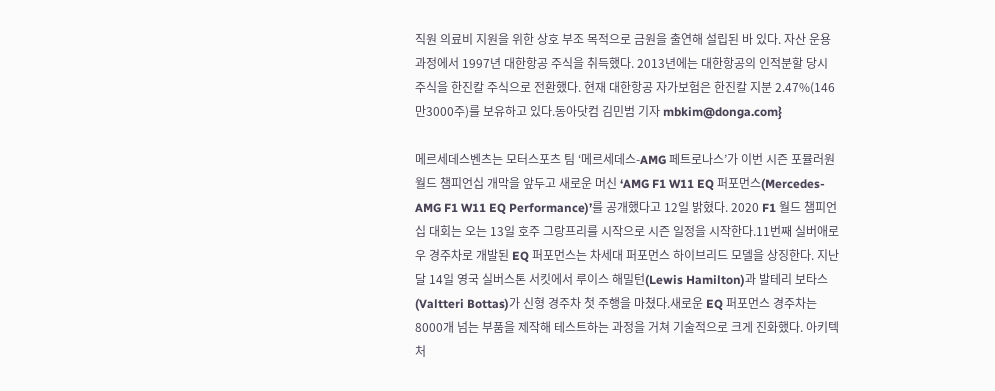직원 의료비 지원을 위한 상호 부조 목적으로 금원을 출연해 설립된 바 있다. 자산 운용과정에서 1997년 대한항공 주식을 취득했다. 2013년에는 대한항공의 인적분할 당시 주식을 한진칼 주식으로 전환했다. 현재 대한항공 자가보험은 한진칼 지분 2.47%(146만3000주)를 보유하고 있다.동아닷컴 김민범 기자 mbkim@donga.com}

메르세데스벤츠는 모터스포츠 팀 ‘메르세데스-AMG 페트로나스’가 이번 시즌 포뮬러원 월드 챔피언십 개막을 앞두고 새로운 머신 ‘AMG F1 W11 EQ 퍼포먼스(Mercedes-AMG F1 W11 EQ Performance)’를 공개했다고 12일 밝혔다. 2020 F1 월드 챔피언십 대회는 오는 13일 호주 그랑프리를 시작으로 시즌 일정을 시작한다.11번째 실버애로우 경주차로 개발된 EQ 퍼포먼스는 차세대 퍼포먼스 하이브리드 모델을 상징한다. 지난달 14일 영국 실버스톤 서킷에서 루이스 해밀턴(Lewis Hamilton)과 발테리 보타스(Valtteri Bottas)가 신형 경주차 첫 주행을 마쳤다.새로운 EQ 퍼포먼스 경주차는 8000개 넘는 부품을 제작해 테스트하는 과정을 거쳐 기술적으로 크게 진화했다. 아키텍처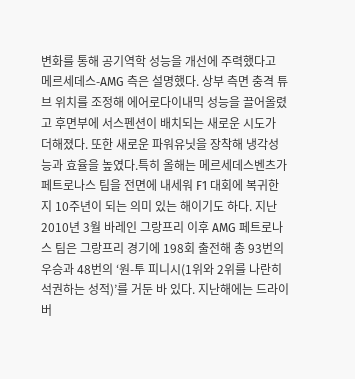변화를 통해 공기역학 성능을 개선에 주력했다고 메르세데스-AMG 측은 설명했다. 상부 측면 충격 튜브 위치를 조정해 에어로다이내믹 성능을 끌어올렸고 후면부에 서스펜션이 배치되는 새로운 시도가 더해졌다. 또한 새로운 파워유닛을 장착해 냉각성능과 효율을 높였다.특히 올해는 메르세데스벤츠가 페트로나스 팀을 전면에 내세워 F1 대회에 복귀한지 10주년이 되는 의미 있는 해이기도 하다. 지난 2010년 3월 바레인 그랑프리 이후 AMG 페트로나스 팀은 그랑프리 경기에 198회 출전해 총 93번의 우승과 48번의 ‘원-투 피니시(1위와 2위를 나란히 석권하는 성적)’를 거둔 바 있다. 지난해에는 드라이버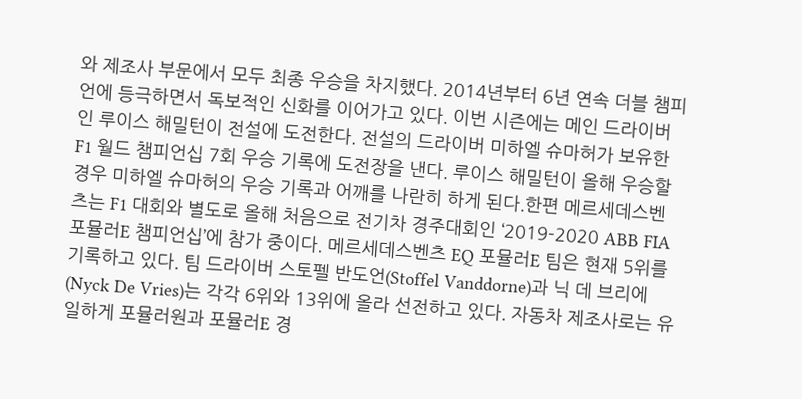와 제조사 부문에서 모두 최종 우승을 차지했다. 2014년부터 6년 연속 더블 챔피언에 등극하면서 독보적인 신화를 이어가고 있다. 이번 시즌에는 메인 드라이버인 루이스 해밀턴이 전설에 도전한다. 전설의 드라이버 미하엘 슈마허가 보유한 F1 월드 챔피언십 7회 우승 기록에 도전장을 낸다. 루이스 해밀턴이 올해 우승할 경우 미하엘 슈마허의 우승 기록과 어깨를 나란히 하게 된다.한편 메르세데스벤츠는 F1 대회와 별도로 올해 처음으로 전기차 경주대회인 ‘2019-2020 ABB FIA 포뮬러E 챔피언십’에 참가 중이다. 메르세데스벤츠 EQ 포뮬러E 팀은 현재 5위를 기록하고 있다. 팀 드라이버 스토펠 반도언(Stoffel Vanddorne)과 닉 데 브리에(Nyck De Vries)는 각각 6위와 13위에 올라 선전하고 있다. 자동차 제조사로는 유일하게 포뮬러원과 포뮬러E 경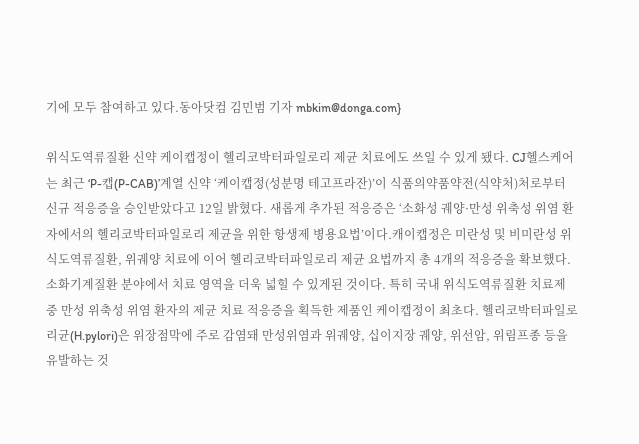기에 모두 참여하고 있다.동아닷컴 김민범 기자 mbkim@donga.com}

위식도역류질환 신약 케이캡정이 헬리코박터파일로리 제균 치료에도 쓰일 수 있게 됐다. CJ헬스케어는 최근 ‘P-캡(P-CAB)’계열 신약 ‘케이캡정(성분명 테고프라잔)’이 식품의약품약전(식약처)처로부터 신규 적응증을 승인받았다고 12일 밝혔다. 새롭게 추가된 적응증은 ‘소화성 궤양·만성 위축성 위염 환자에서의 헬리코박터파일로리 제균을 위한 항생제 병용요법’이다.캐이캡정은 미란성 및 비미란성 위식도역류질환, 위궤양 치료에 이어 헬리코박터파일로리 제균 요법까지 총 4개의 적응증을 확보했다. 소화기계질환 분야에서 치료 영역을 더욱 넓힐 수 있게된 것이다. 특히 국내 위식도역류질환 치료제 중 만성 위축성 위염 환자의 제균 치료 적응증을 획득한 제품인 케이캡정이 최초다. 헬리코박터파일로리균(H.pylori)은 위장점막에 주로 감염돼 만성위염과 위궤양, 십이지장 궤양, 위선암, 위림프종 등을 유발하는 것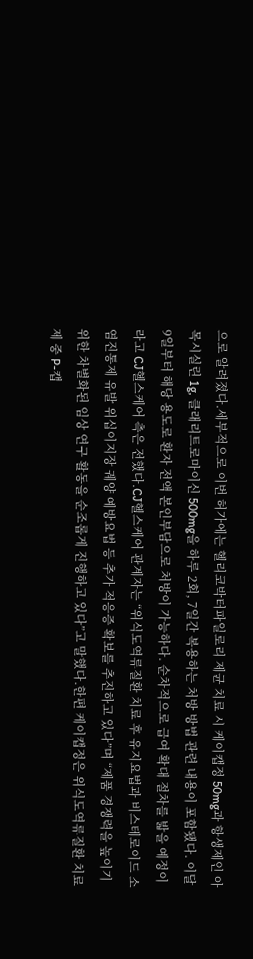으로 알려졌다.세부적으로 이번 허가에는 헬리코박터파일로리 제균 치료 시 케이캡정 50mg과 항생제인 아목시실린 1g, 클래리트로마이신 500mg을 하루 2회, 7일간 복용하는 처방 방법 관련 내용이 포함됐다. 이달 9일부터 해당 용도로 환자 전액 본인부담으로 처방이 가능하다. 순차적으로 급여 확대 절차를 밟을 예정이라고 CJ헬스케어 측은 전했다.CJ헬스케어 관계자는 “위식도역류질환 치료 후 유지요법과 비스테로이드 소염진통제 유발 위십이지장 궤양 예방요법 등 추가 적응증 확보를 추진하고 있다”며 “제품 경쟁력을 높이기 위한 차별화된 임상 연구 활동을 순조롭게 진행하고 있다”고 말했다.한편 케이캡정은 위식도역류질환 치료제 중 P-캡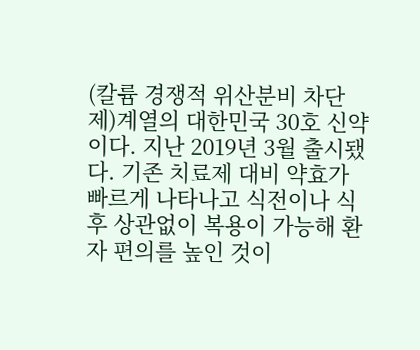(칼륨 경쟁적 위산분비 차단제)계열의 대한민국 30호 신약이다. 지난 2019년 3월 출시됐다. 기존 치료제 대비 약효가 빠르게 나타나고 식전이나 식후 상관없이 복용이 가능해 환자 편의를 높인 것이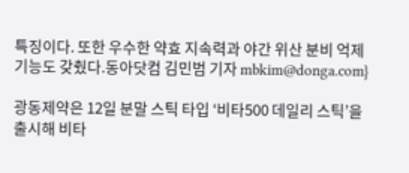특징이다. 또한 우수한 약효 지속력과 야간 위산 분비 억제 기능도 갖췄다.동아닷컴 김민범 기자 mbkim@donga.com}

광동제약은 12일 분말 스틱 타입 ‘비타500 데일리 스틱’을 출시해 비타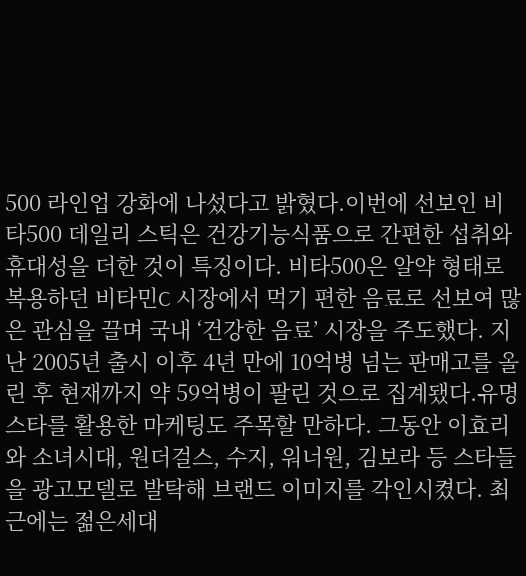500 라인업 강화에 나섰다고 밝혔다.이번에 선보인 비타500 데일리 스틱은 건강기능식품으로 간편한 섭취와 휴대성을 더한 것이 특징이다. 비타500은 알약 형태로 복용하던 비타민C 시장에서 먹기 편한 음료로 선보여 많은 관심을 끌며 국내 ‘건강한 음료’ 시장을 주도했다. 지난 2005년 출시 이후 4년 만에 10억병 넘는 판매고를 올린 후 현재까지 약 59억병이 팔린 것으로 집계됐다.유명 스타를 활용한 마케팅도 주목할 만하다. 그동안 이효리와 소녀시대, 원더걸스, 수지, 워너원, 김보라 등 스타들을 광고모델로 발탁해 브랜드 이미지를 각인시켰다. 최근에는 젊은세대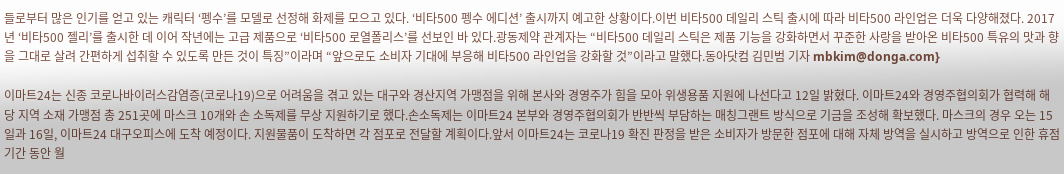들로부터 많은 인기를 얻고 있는 캐릭터 ‘펭수’를 모델로 선정해 화제를 모으고 있다. ‘비타500 펭수 에디션’ 출시까지 예고한 상황이다.이번 비타500 데일리 스틱 출시에 따라 비타500 라인업은 더욱 다양해졌다. 2017년 ‘비타500 젤리’를 출시한 데 이어 작년에는 고급 제품으로 ‘비타500 로열폴리스’를 선보인 바 있다.광동제약 관계자는 “비타500 데일리 스틱은 제품 기능을 강화하면서 꾸준한 사랑을 받아온 비타500 특유의 맛과 향을 그대로 살려 간편하게 섭취할 수 있도록 만든 것이 특징”이라며 “앞으로도 소비자 기대에 부응해 비타500 라인업을 강화할 것”이라고 말했다.동아닷컴 김민범 기자 mbkim@donga.com}

이마트24는 신종 코로나바이러스감염증(코로나19)으로 어려움을 겪고 있는 대구와 경산지역 가맹점을 위해 본사와 경영주가 힘을 모아 위생용품 지원에 나선다고 12일 밝혔다. 이마트24와 경영주협의회가 협력해 해당 지역 소재 가맹점 총 251곳에 마스크 10개와 손 소독제를 무상 지원하기로 했다.손소독제는 이마트24 본부와 경영주협의회가 반반씩 부담하는 매칭그랜트 방식으로 기금을 조성해 확보했다. 마스크의 경우 오는 15일과 16일, 이마트24 대구오피스에 도착 예정이다. 지원물품이 도착하면 각 점포로 전달할 계획이다.앞서 이마트24는 코로나19 확진 판정을 받은 소비자가 방문한 점포에 대해 자체 방역을 실시하고 방역으로 인한 휴점 기간 동안 월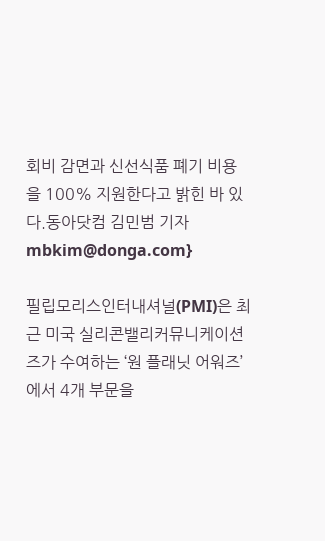회비 감면과 신선식품 폐기 비용을 100% 지원한다고 밝힌 바 있다.동아닷컴 김민범 기자 mbkim@donga.com}

필립모리스인터내셔널(PMI)은 최근 미국 실리콘밸리커뮤니케이션즈가 수여하는 ‘원 플래닛 어워즈’에서 4개 부문을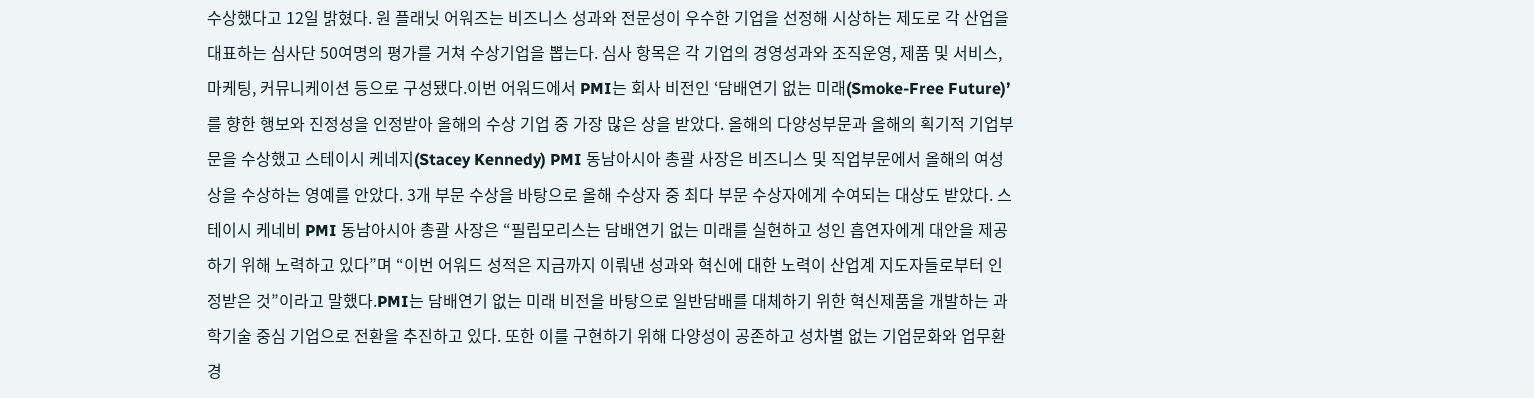수상했다고 12일 밝혔다. 원 플래닛 어워즈는 비즈니스 성과와 전문성이 우수한 기업을 선정해 시상하는 제도로 각 산업을 대표하는 심사단 50여명의 평가를 거쳐 수상기업을 뽑는다. 심사 항목은 각 기업의 경영성과와 조직운영, 제품 및 서비스, 마케팅, 커뮤니케이션 등으로 구성됐다.이번 어워드에서 PMI는 회사 비전인 ‘담배연기 없는 미래(Smoke-Free Future)’를 향한 행보와 진정성을 인정받아 올해의 수상 기업 중 가장 많은 상을 받았다. 올해의 다양성부문과 올해의 획기적 기업부문을 수상했고 스테이시 케네지(Stacey Kennedy) PMI 동남아시아 총괄 사장은 비즈니스 및 직업부문에서 올해의 여성상을 수상하는 영예를 안았다. 3개 부문 수상을 바탕으로 올해 수상자 중 최다 부문 수상자에게 수여되는 대상도 받았다. 스테이시 케네비 PMI 동남아시아 총괄 사장은 “필립모리스는 담배연기 없는 미래를 실현하고 성인 흡연자에게 대안을 제공하기 위해 노력하고 있다”며 “이번 어워드 성적은 지금까지 이뤄낸 성과와 혁신에 대한 노력이 산업계 지도자들로부터 인정받은 것”이라고 말했다.PMI는 담배연기 없는 미래 비전을 바탕으로 일반담배를 대체하기 위한 혁신제품을 개발하는 과학기술 중심 기업으로 전환을 추진하고 있다. 또한 이를 구현하기 위해 다양성이 공존하고 성차별 없는 기업문화와 업무환경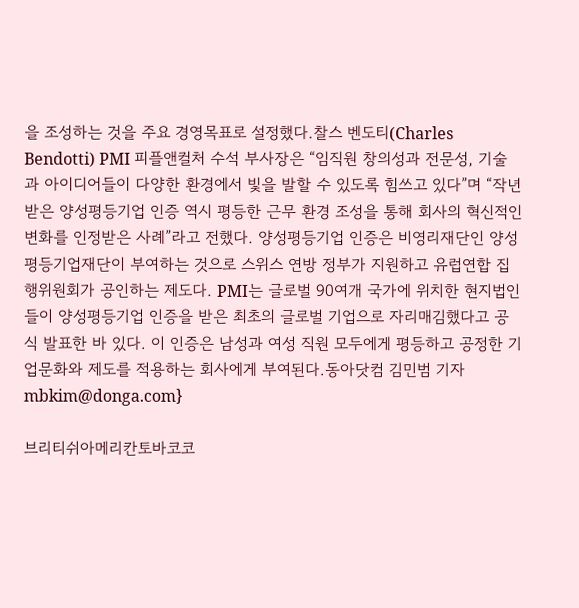을 조성하는 것을 주요 경영목표로 설정했다.찰스 벤도티(Charles Bendotti) PMI 피플앤컬처 수석 부사장은 “임직원 창의성과 전문성, 기술과 아이디어들이 다양한 환경에서 빛을 발할 수 있도록 힘쓰고 있다”며 “작년 받은 양성평등기업 인증 역시 평등한 근무 환경 조성을 통해 회사의 혁신적인 변화를 인정받은 사례”라고 전했다. 양성평등기업 인증은 비영리재단인 양성평등기업재단이 부여하는 것으로 스위스 연방 정부가 지원하고 유럽연합 집행위원회가 공인하는 제도다. PMI는 글로벌 90여개 국가에 위치한 현지법인들이 양성평등기업 인증을 받은 최초의 글로벌 기업으로 자리매김했다고 공식 발표한 바 있다. 이 인증은 남성과 여성 직원 모두에게 평등하고 공정한 기업문화와 제도를 적용하는 회사에게 부여된다.동아닷컴 김민범 기자 mbkim@donga.com}

브리티쉬아메리칸토바코코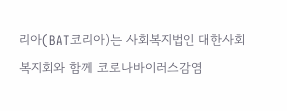리아(BAT코리아)는 사회복지법인 대한사회복지회와 함께 코로나바이러스감염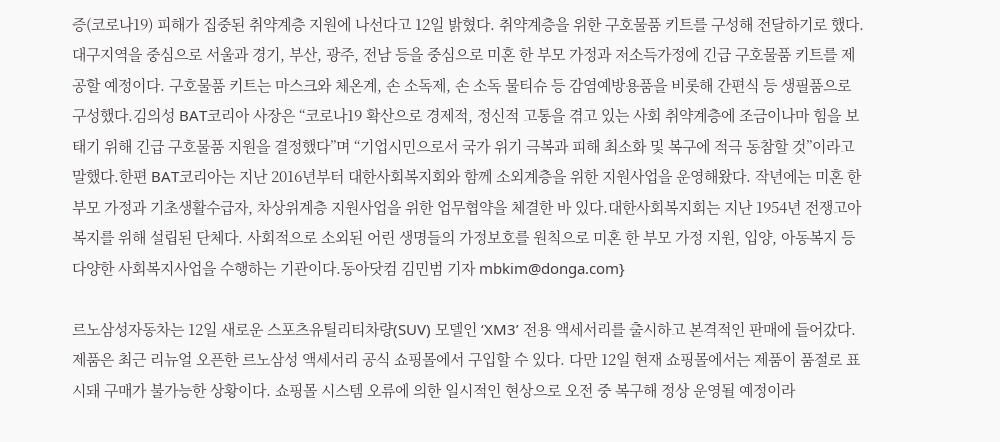증(코로나19) 피해가 집중된 취약계층 지원에 나선다고 12일 밝혔다. 취약계층을 위한 구호물품 키트를 구성해 전달하기로 했다.대구지역을 중심으로 서울과 경기, 부산, 광주, 전남 등을 중심으로 미혼 한 부모 가정과 저소득가정에 긴급 구호물품 키트를 제공할 예정이다. 구호물품 키트는 마스크와 체온계, 손 소독제, 손 소독 물티슈 등 감염예방용품을 비롯해 간편식 등 생필품으로 구성했다.김의성 BAT코리아 사장은 “코로나19 확산으로 경제적, 정신적 고통을 겪고 있는 사회 취약계층에 조금이나마 힘을 보태기 위해 긴급 구호물품 지원을 결정했다”며 “기업시민으로서 국가 위기 극복과 피해 최소화 및 복구에 적극 동참할 것”이라고 말했다.한편 BAT코리아는 지난 2016년부터 대한사회복지회와 함께 소외계층을 위한 지원사업을 운영해왔다. 작년에는 미혼 한 부모 가정과 기초생활수급자, 차상위계층 지원사업을 위한 업무협약을 체결한 바 있다.대한사회복지회는 지난 1954년 전쟁고아 복지를 위해 설립된 단체다. 사회적으로 소외된 어린 생명들의 가정보호를 원칙으로 미혼 한 부모 가정 지원, 입양, 아동복지 등 다양한 사회복지사업을 수행하는 기관이다.동아닷컴 김민범 기자 mbkim@donga.com}

르노삼성자동차는 12일 새로운 스포츠유틸리티차량(SUV) 모델인 ‘XM3’ 전용 액세서리를 출시하고 본격적인 판매에 들어갔다. 제품은 최근 리뉴얼 오픈한 르노삼성 액세서리 공식 쇼핑몰에서 구입할 수 있다. 다만 12일 현재 쇼핑몰에서는 제품이 품절로 표시돼 구매가 불가능한 상황이다. 쇼핑몰 시스템 오류에 의한 일시적인 현상으로 오전 중 복구해 정상 운영될 예정이라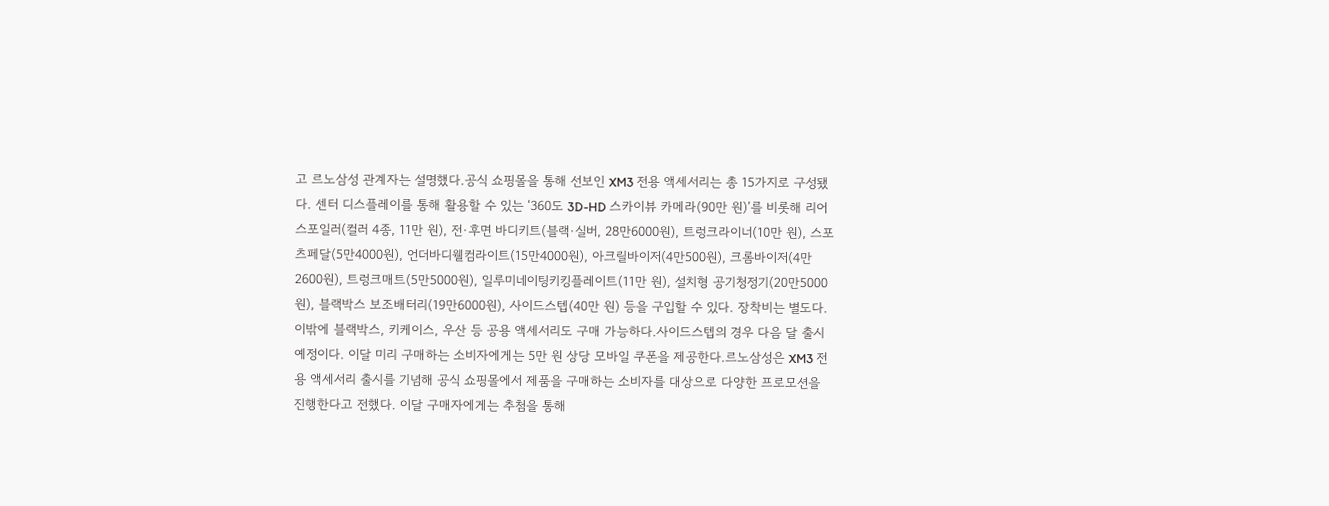고 르노삼성 관계자는 설명했다.공식 쇼핑몰을 통해 선보인 XM3 전용 액세서리는 총 15가지로 구성됐다. 센터 디스플레이를 통해 활용할 수 있는 ‘360도 3D-HD 스카이뷰 카메라(90만 원)’를 비롯해 리어 스포일러(컬러 4종, 11만 원), 전·후면 바디키트(블랙·실버, 28만6000원), 트렁크라이너(10만 원), 스포츠페달(5만4000원), 언더바디웰컴라이트(15만4000원), 아크릴바이저(4만500원), 크롬바이저(4만2600원), 트렁크매트(5만5000원), 일루미네이팅키킹플레이트(11만 원), 설치형 공기청정기(20만5000원), 블랙박스 보조배터리(19만6000원), 사이드스텝(40만 원) 등을 구입할 수 있다. 장착비는 별도다. 이밖에 블랙박스, 키케이스, 우산 등 공용 액세서리도 구매 가능하다.사이드스텝의 경우 다음 달 출시 예정이다. 이달 미리 구매하는 소비자에게는 5만 원 상당 모바일 쿠폰을 제공한다.르노삼성은 XM3 전용 액세서리 출시를 기념해 공식 쇼핑몰에서 제품을 구매하는 소비자를 대상으로 다양한 프로모션을 진행한다고 전했다. 이달 구매자에게는 추첨을 통해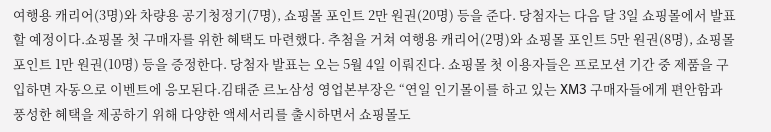여행용 캐리어(3명)와 차량용 공기청정기(7명), 쇼핑몰 포인트 2만 원권(20명) 등을 준다. 당첨자는 다음 달 3일 쇼핑몰에서 발표할 예정이다.쇼핑몰 첫 구매자를 위한 혜택도 마련했다. 추첨을 거쳐 여행용 캐리어(2명)와 쇼핑몰 포인트 5만 원권(8명), 쇼핑몰 포인트 1만 원권(10명) 등을 증정한다. 당첨자 발표는 오는 5월 4일 이뤄진다. 쇼핑몰 첫 이용자들은 프로모션 기간 중 제품을 구입하면 자동으로 이벤트에 응모된다.김태준 르노삼성 영업본부장은 “연일 인기몰이를 하고 있는 XM3 구매자들에게 편안함과 풍성한 혜택을 제공하기 위해 다양한 액세서리를 출시하면서 쇼핑몰도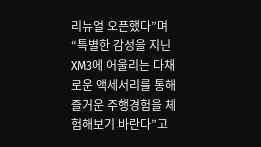리뉴얼 오픈했다”며 “특별한 감성을 지닌 XM3에 어울리는 다채로운 액세서리를 통해 즐거운 주행경험을 체험해보기 바란다”고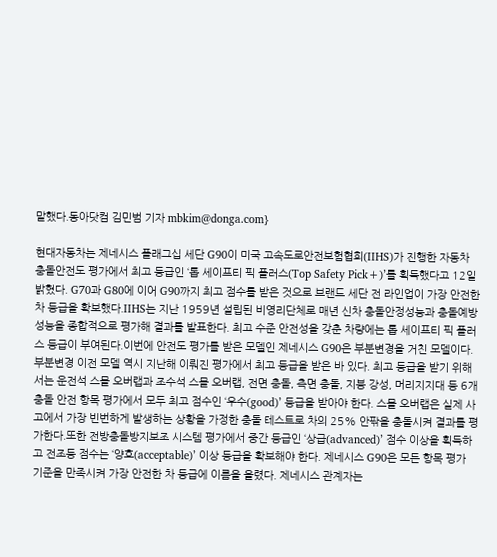말했다.동아닷컴 김민범 기자 mbkim@donga.com}

현대자동차는 제네시스 플래그십 세단 G90이 미국 고속도로안전보험협회(IIHS)가 진행한 자동차 충돌안전도 평가에서 최고 등급인 ‘톱 세이프티 픽 플러스(Top Safety Pick+)’를 획득했다고 12일 밝혔다. G70과 G80에 이어 G90까지 최고 점수를 받은 것으로 브랜드 세단 전 라인업이 가장 안전한 차 등급을 확보했다.IIHS는 지난 1959년 설립된 비영리단체로 매년 신차 충돌안정성능과 충돌예방성능을 종합적으로 평가해 결과를 발표한다. 최고 수준 안전성을 갖춘 차량에는 톱 세이프티 픽 플러스 등급이 부여된다.이번에 안전도 평가를 받은 모델인 제네시스 G90은 부분변경을 거친 모델이다. 부분변경 이전 모델 역시 지난해 이뤄진 평가에서 최고 등급을 받은 바 있다. 최고 등급을 받기 위해서는 운전석 스몰 오버랩과 조수석 스몰 오버랩, 전면 충돌, 측면 충돌, 지붕 강성, 머리지지대 등 6개 충돌 안전 항목 평가에서 모두 최고 점수인 ‘우수(good)’ 등급을 받아야 한다. 스몰 오버랩은 실제 사고에서 가장 빈번하게 발생하는 상황을 가정한 충돌 테스트로 차의 25% 안팎을 충돌시켜 결과를 평가한다.또한 전방충돌방지보조 시스템 평가에서 중간 등급인 ‘상급(advanced)’ 점수 이상을 획득하고 전조등 점수는 ‘양호(acceptable)’ 이상 등급을 확보해야 한다. 제네시스 G90은 모든 항목 평가 기준을 만족시켜 가장 안전한 차 등급에 이름을 올렸다. 제네시스 관계자는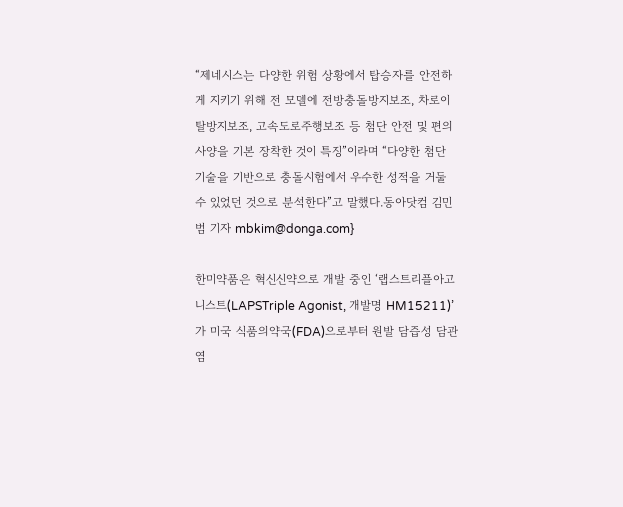“제네시스는 다양한 위험 상황에서 탑승자를 안전하게 지키기 위해 전 모델에 전방충돌방지보조, 차로이탈방지보조, 고속도로주행보조 등 첨단 안전 및 편의사양을 기본 장착한 것이 특징”이라며 “다양한 첨단 기술을 기반으로 충돌시험에서 우수한 성적을 거둘 수 있었던 것으로 분석한다”고 말했다.동아닷컴 김민범 기자 mbkim@donga.com}

한미약품은 혁신신약으로 개발 중인 ‘랩스트리플아고니스트(LAPSTriple Agonist, 개발명 HM15211)’가 미국 식품의약국(FDA)으로부터 원발 담즙성 담관염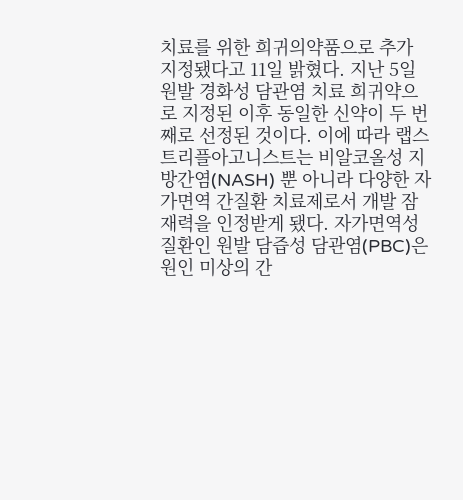치료를 위한 희귀의약품으로 추가 지정됐다고 11일 밝혔다. 지난 5일 원발 경화성 담관염 치료 희귀약으로 지정된 이후 동일한 신약이 두 번째로 선정된 것이다. 이에 따라 랩스트리플아고니스트는 비알코올성 지방간염(NASH) 뿐 아니라 다양한 자가면역 간질환 치료제로서 개발 잠재력을 인정받게 됐다. 자가면역성 질환인 원발 담즙성 담관염(PBC)은 원인 미상의 간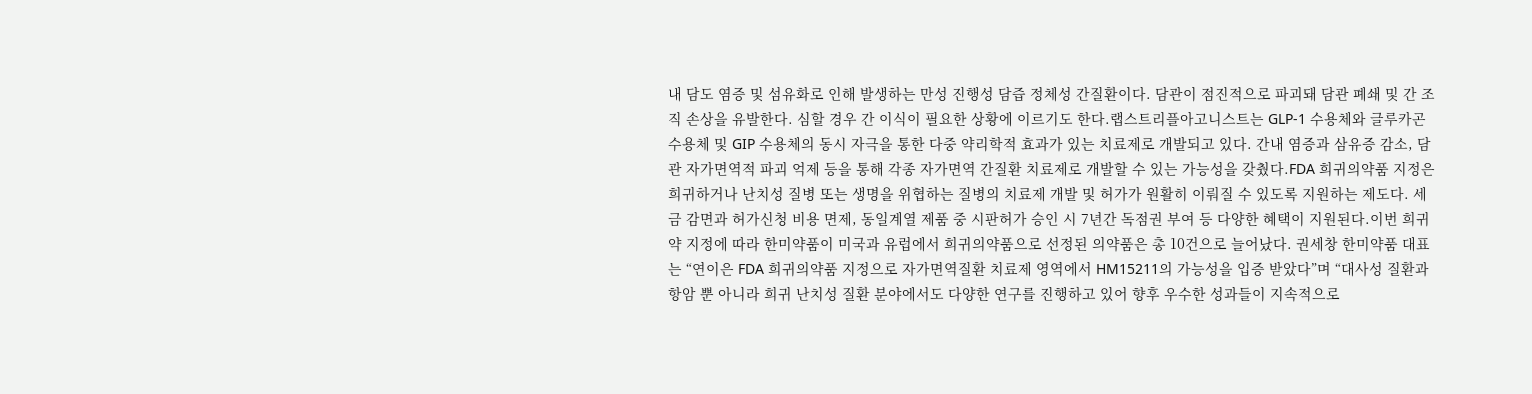내 담도 염증 및 섬유화로 인해 발생하는 만성 진행성 담즙 정체성 간질환이다. 담관이 점진적으로 파괴돼 담관 폐쇄 및 간 조직 손상을 유발한다. 심할 경우 간 이식이 필요한 상황에 이르기도 한다.랩스트리플아고니스트는 GLP-1 수용체와 글루카곤 수용체 및 GIP 수용체의 동시 자극을 통한 다중 약리학적 효과가 있는 치료제로 개발되고 있다. 간내 염증과 삼유증 감소, 담관 자가면역적 파괴 억제 등을 통해 각종 자가면역 간질환 치료제로 개발할 수 있는 가능성을 갖췄다.FDA 희귀의약품 지정은 희귀하거나 난치성 질병 또는 생명을 위협하는 질병의 치료제 개발 및 허가가 원활히 이뤄질 수 있도록 지원하는 제도다. 세금 감면과 허가신청 비용 면제, 동일계열 제품 중 시판허가 승인 시 7년간 독점권 부여 등 다양한 혜택이 지원된다.이번 희귀약 지정에 따라 한미약품이 미국과 유럽에서 희귀의약품으로 선정된 의약품은 총 10건으로 늘어났다. 권세창 한미약품 대표는 “연이은 FDA 희귀의약품 지정으로 자가면역질환 치료제 영역에서 HM15211의 가능성을 입증 받았다”며 “대사성 질환과 항암 뿐 아니라 희귀 난치성 질환 분야에서도 다양한 연구를 진행하고 있어 향후 우수한 성과들이 지속적으로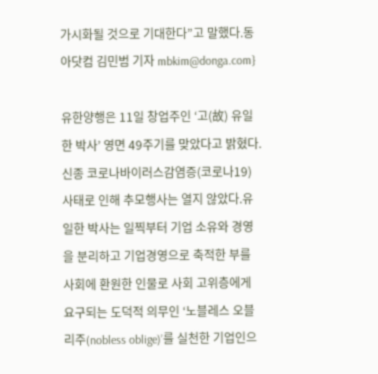가시화될 것으로 기대한다”고 말했다.동아닷컴 김민범 기자 mbkim@donga.com}

유한양행은 11일 창업주인 ‘고(故) 유일한 박사’ 영면 49주기를 맞았다고 밝혔다. 신종 코로나바이러스감염증(코로나19) 사태로 인해 추모행사는 열지 않았다.유일한 박사는 일찍부터 기업 소유와 경영을 분리하고 기업경영으로 축적한 부를 사회에 환원한 인물로 사회 고위층에게 요구되는 도덕적 의무인 ‘노블레스 오블리주(nobless oblige)’를 실천한 기업인으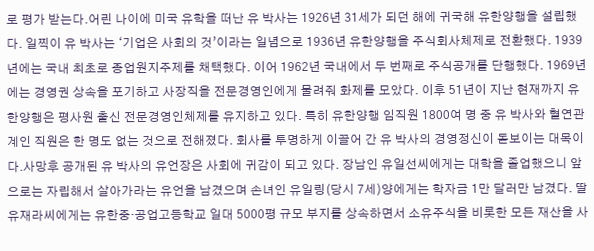로 평가 받는다.어린 나이에 미국 유학을 떠난 유 박사는 1926년 31세가 되던 해에 귀국해 유한양행을 설립했다. 일찍이 유 박사는 ‘기업은 사회의 것’이라는 일념으로 1936년 유한양행을 주식회사체제로 전환했다. 1939년에는 국내 최초로 종업원지주제를 채택했다. 이어 1962년 국내에서 두 번째로 주식공개를 단행했다. 1969년에는 경영권 상속을 포기하고 사장직을 전문경영인에게 물려줘 화제를 모았다. 이후 51년이 지난 현재까지 유한양행은 평사원 출신 전문경영인체제를 유지하고 있다. 특히 유한양행 임직원 1800여 명 중 유 박사와 혈연관계인 직원은 한 명도 없는 것으로 전해졌다. 회사를 투명하게 이끌어 간 유 박사의 경영정신이 돋보이는 대목이다.사망후 공개된 유 박사의 유언장은 사회에 귀감이 되고 있다. 장남인 유일선씨에게는 대학을 졸업했으니 앞으로는 자립해서 살아가라는 유언을 남겼으며 손녀인 유일링(당시 7세)양에게는 학자금 1만 달러만 남겼다. 딸 유재라씨에게는 유한중·공업고등학교 일대 5000평 규모 부지를 상속하면서 소유주식을 비롯한 모든 재산을 사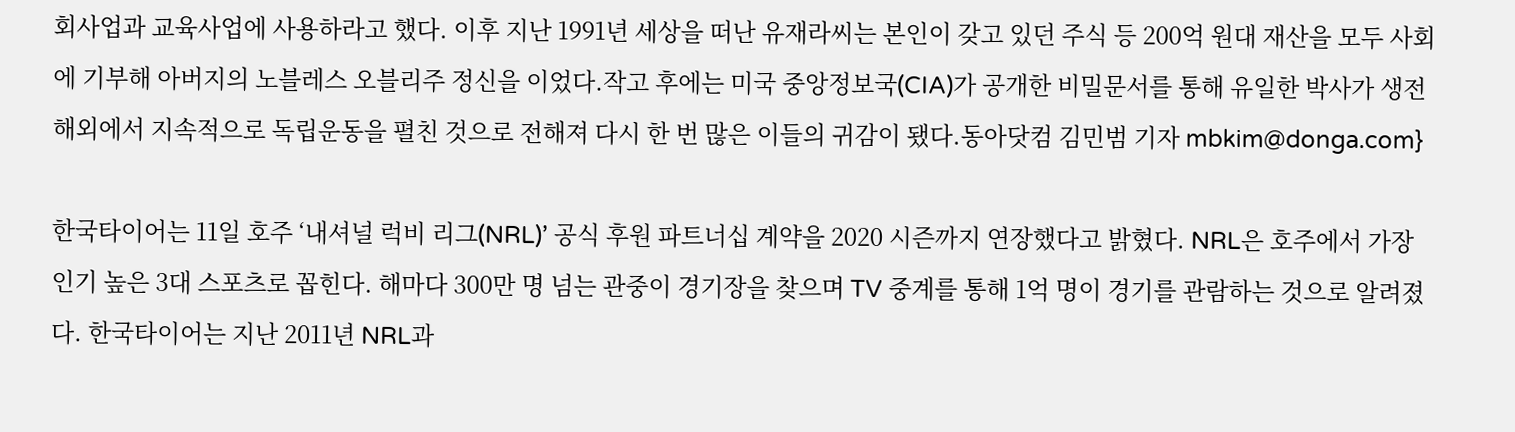회사업과 교육사업에 사용하라고 했다. 이후 지난 1991년 세상을 떠난 유재라씨는 본인이 갖고 있던 주식 등 200억 원대 재산을 모두 사회에 기부해 아버지의 노블레스 오블리주 정신을 이었다.작고 후에는 미국 중앙정보국(CIA)가 공개한 비밀문서를 통해 유일한 박사가 생전 해외에서 지속적으로 독립운동을 펼친 것으로 전해져 다시 한 번 많은 이들의 귀감이 됐다.동아닷컴 김민범 기자 mbkim@donga.com}

한국타이어는 11일 호주 ‘내셔널 럭비 리그(NRL)’ 공식 후원 파트너십 계약을 2020 시즌까지 연장했다고 밝혔다. NRL은 호주에서 가장 인기 높은 3대 스포츠로 꼽힌다. 해마다 300만 명 넘는 관중이 경기장을 찾으며 TV 중계를 통해 1억 명이 경기를 관람하는 것으로 알려졌다. 한국타이어는 지난 2011년 NRL과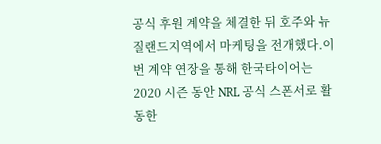공식 후원 계약을 체결한 뒤 호주와 뉴질랜드지역에서 마케팅을 전개했다.이번 계약 연장을 통해 한국타이어는 2020 시즌 동안 NRL 공식 스폰서로 활동한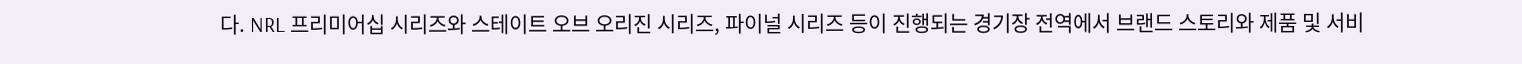다. NRL 프리미어십 시리즈와 스테이트 오브 오리진 시리즈, 파이널 시리즈 등이 진행되는 경기장 전역에서 브랜드 스토리와 제품 및 서비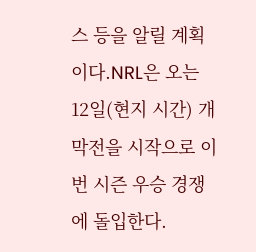스 등을 알릴 계획이다.NRL은 오는 12일(현지 시간) 개막전을 시작으로 이번 시즌 우승 경쟁에 돌입한다.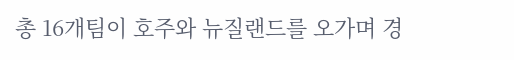총 16개팀이 호주와 뉴질랜드를 오가며 경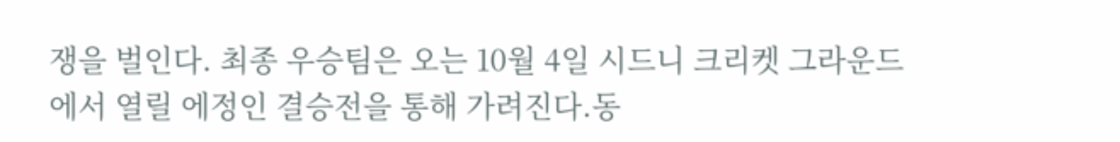쟁을 벌인다. 최종 우승팀은 오는 10월 4일 시드니 크리켓 그라운드에서 열릴 에정인 결승전을 통해 가려진다.동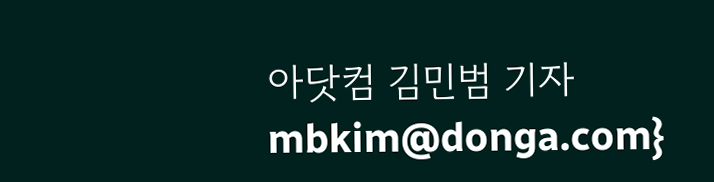아닷컴 김민범 기자 mbkim@donga.com}